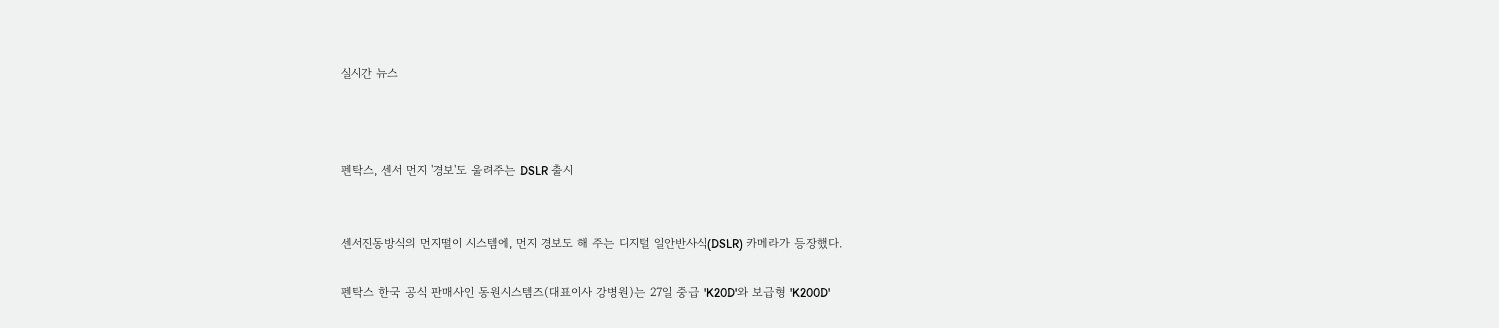실시간 뉴스



펜탁스, 센서 먼지 '경보'도 울려주는 DSLR 출시


센서진동방식의 먼지떨이 시스템에, 먼지 경보도 해 주는 디지털 일안반사식(DSLR) 카메라가 등장했다.

펜탁스 한국 공식 판매사인 동원시스템즈(대표이사 강병원)는 27일 중급 'K20D'와 보급형 'K200D'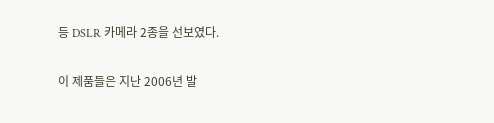등 DSLR 카메라 2종을 선보였다.

이 제품들은 지난 2006년 발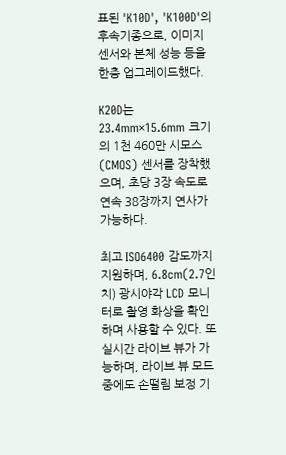표된 'K10D', 'K100D'의 후속기종으로, 이미지 센서와 본체 성능 등을 한층 업그레이드했다.

K20D는 23.4mm×15.6mm 크기의 1천 460만 시모스(CMOS) 센서를 장착했으며, 초당 3장 속도로 연속 38장까지 연사가 가능하다.

최고 ISO6400 감도까지 지원하며, 6.8cm(2.7인치) 광시야각 LCD 모니터로 촬영 화상을 확인하며 사용할 수 있다. 또 실시간 라이브 뷰가 가능하며, 라이브 뷰 모드 중에도 손떨림 보정 기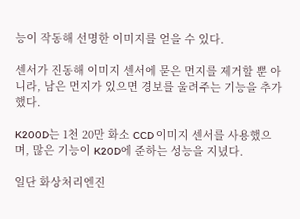능이 작동해 선명한 이미지를 얻을 수 있다.

센서가 진동해 이미지 센서에 묻은 먼지를 제거할 뿐 아니라, 남은 먼지가 있으면 경보를 울려주는 기능을 추가했다.

K200D는 1천 20만 화소 CCD 이미지 센서를 사용했으며, 많은 기능이 K20D에 준하는 성능을 지녔다.

일단 화상처리엔진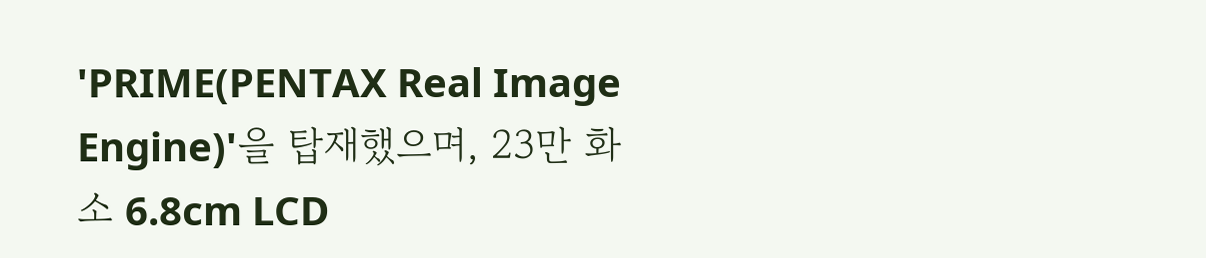'PRIME(PENTAX Real Image Engine)'을 탑재했으며, 23만 화소 6.8cm LCD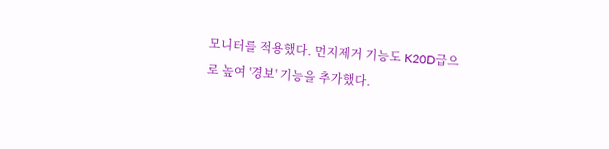모니터를 적용했다. 먼지제거 기능도 K20D급으로 높여 '경보' 기능을 추가했다.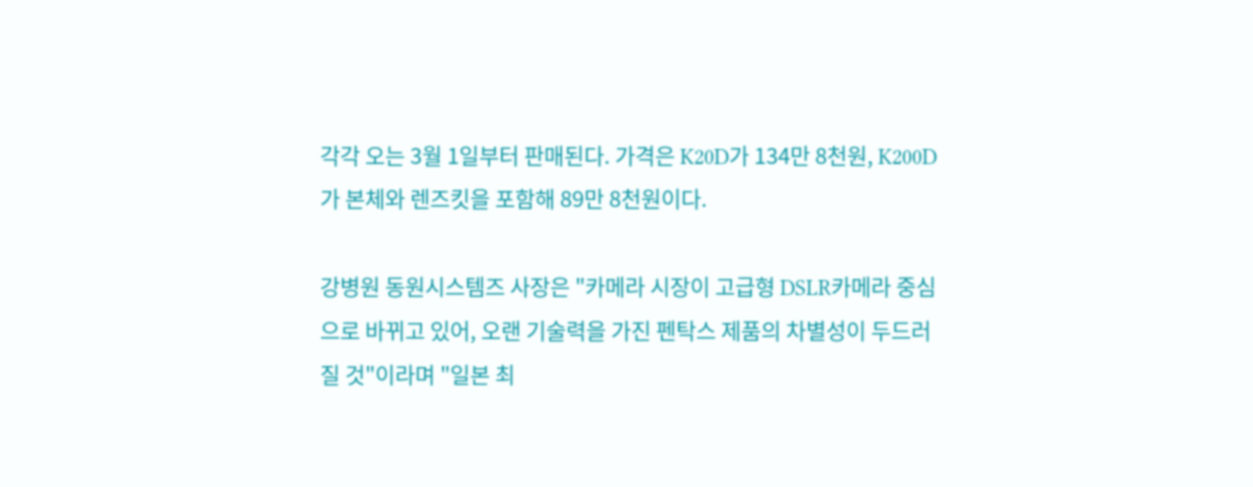각각 오는 3월 1일부터 판매된다. 가격은 K20D가 134만 8천원, K200D가 본체와 렌즈킷을 포함해 89만 8천원이다.

강병원 동원시스템즈 사장은 "카메라 시장이 고급형 DSLR카메라 중심으로 바뀌고 있어, 오랜 기술력을 가진 펜탁스 제품의 차별성이 두드러질 것"이라며 "일본 최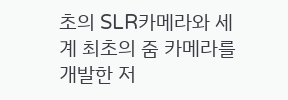초의 SLR카메라와 세계 최초의 줌 카메라를 개발한 저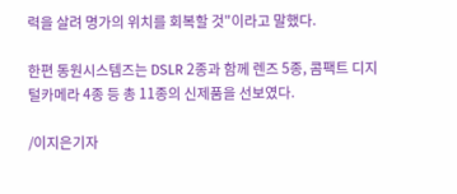력을 살려 명가의 위치를 회복할 것"이라고 말했다.

한편 동원시스템즈는 DSLR 2종과 함께 렌즈 5종, 콤팩트 디지털카메라 4종 등 총 11종의 신제품을 선보였다.

/이지은기자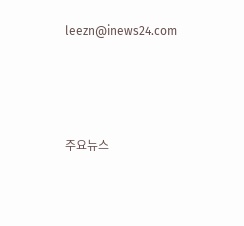leezn@inews24.com




주요뉴스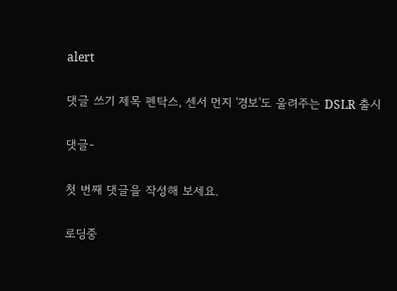alert

댓글 쓰기 제목 펜탁스, 센서 먼지 '경보'도 울려주는 DSLR 출시

댓글-

첫 번째 댓글을 작성해 보세요.

로딩중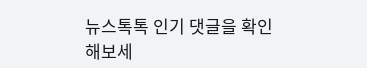뉴스톡톡 인기 댓글을 확인해보세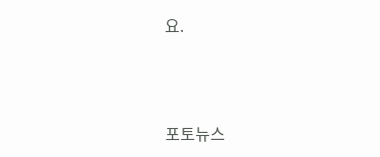요.



포토뉴스